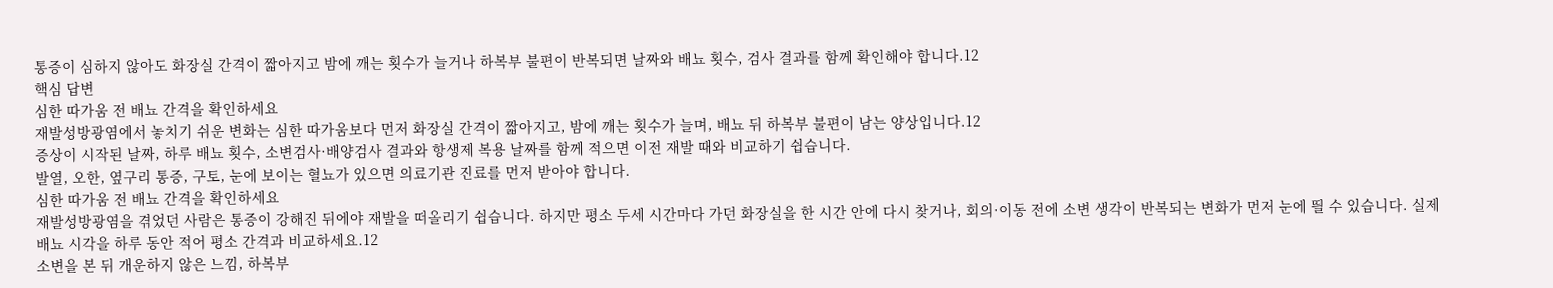통증이 심하지 않아도 화장실 간격이 짧아지고 밤에 깨는 횟수가 늘거나 하복부 불편이 반복되면 날짜와 배뇨 횟수, 검사 결과를 함께 확인해야 합니다.12
핵심 답변
심한 따가움 전 배뇨 간격을 확인하세요
재발성방광염에서 놓치기 쉬운 변화는 심한 따가움보다 먼저 화장실 간격이 짧아지고, 밤에 깨는 횟수가 늘며, 배뇨 뒤 하복부 불편이 남는 양상입니다.12
증상이 시작된 날짜, 하루 배뇨 횟수, 소변검사·배양검사 결과와 항생제 복용 날짜를 함께 적으면 이전 재발 때와 비교하기 쉽습니다.
발열, 오한, 옆구리 통증, 구토, 눈에 보이는 혈뇨가 있으면 의료기관 진료를 먼저 받아야 합니다.
심한 따가움 전 배뇨 간격을 확인하세요
재발성방광염을 겪었던 사람은 통증이 강해진 뒤에야 재발을 떠올리기 쉽습니다. 하지만 평소 두세 시간마다 가던 화장실을 한 시간 안에 다시 찾거나, 회의·이동 전에 소변 생각이 반복되는 변화가 먼저 눈에 띌 수 있습니다. 실제 배뇨 시각을 하루 동안 적어 평소 간격과 비교하세요.12
소변을 본 뒤 개운하지 않은 느낌, 하복부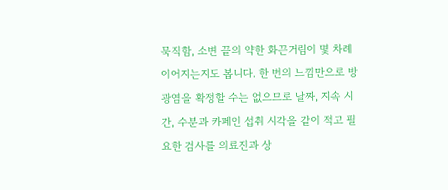묵직함, 소변 끝의 약한 화끈거림이 몇 차례 이어지는지도 봅니다. 한 번의 느낌만으로 방광염을 확정할 수는 없으므로 날짜, 지속 시간, 수분과 카페인 섭취 시각을 같이 적고 필요한 검사를 의료진과 상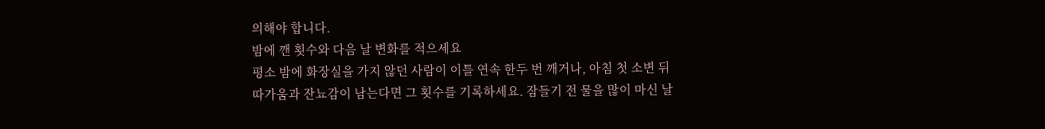의해야 합니다.
밤에 깬 횟수와 다음 날 변화를 적으세요
평소 밤에 화장실을 가지 않던 사람이 이틀 연속 한두 번 깨거나, 아침 첫 소변 뒤 따가움과 잔뇨감이 남는다면 그 횟수를 기록하세요. 잠들기 전 물을 많이 마신 날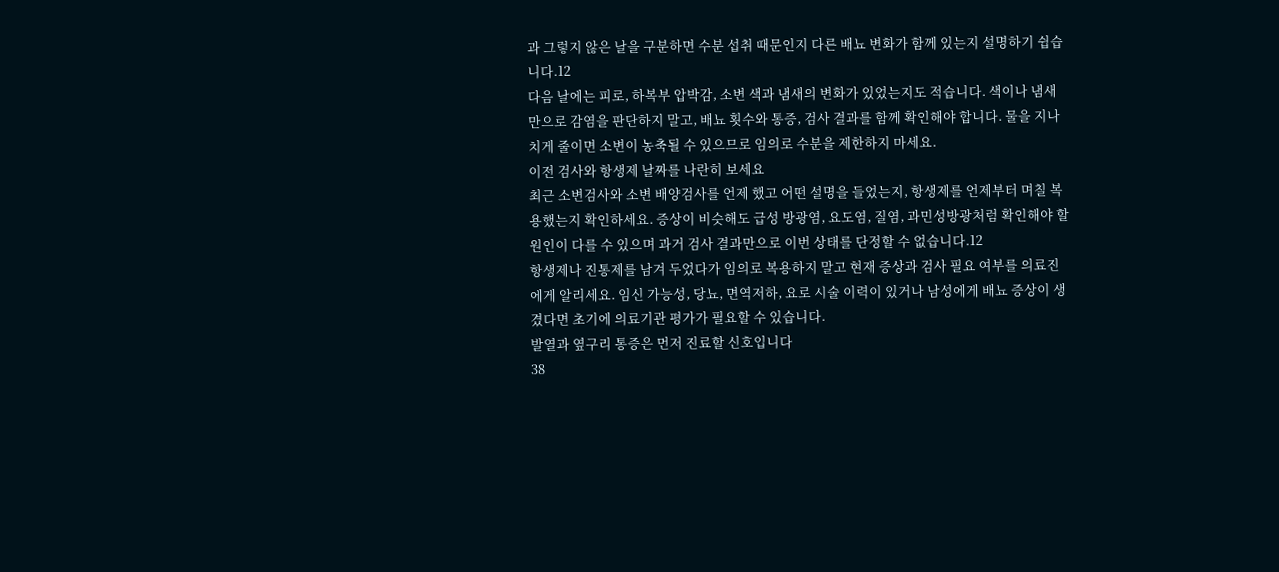과 그렇지 않은 날을 구분하면 수분 섭취 때문인지 다른 배뇨 변화가 함께 있는지 설명하기 쉽습니다.12
다음 날에는 피로, 하복부 압박감, 소변 색과 냄새의 변화가 있었는지도 적습니다. 색이나 냄새만으로 감염을 판단하지 말고, 배뇨 횟수와 통증, 검사 결과를 함께 확인해야 합니다. 물을 지나치게 줄이면 소변이 농축될 수 있으므로 임의로 수분을 제한하지 마세요.
이전 검사와 항생제 날짜를 나란히 보세요
최근 소변검사와 소변 배양검사를 언제 했고 어떤 설명을 들었는지, 항생제를 언제부터 며칠 복용했는지 확인하세요. 증상이 비슷해도 급성 방광염, 요도염, 질염, 과민성방광처럼 확인해야 할 원인이 다를 수 있으며 과거 검사 결과만으로 이번 상태를 단정할 수 없습니다.12
항생제나 진통제를 남겨 두었다가 임의로 복용하지 말고 현재 증상과 검사 필요 여부를 의료진에게 알리세요. 임신 가능성, 당뇨, 면역저하, 요로 시술 이력이 있거나 남성에게 배뇨 증상이 생겼다면 초기에 의료기관 평가가 필요할 수 있습니다.
발열과 옆구리 통증은 먼저 진료할 신호입니다
38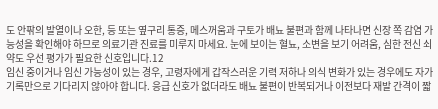도 안팎의 발열이나 오한, 등 또는 옆구리 통증, 메스꺼움과 구토가 배뇨 불편과 함께 나타나면 신장 쪽 감염 가능성을 확인해야 하므로 의료기관 진료를 미루지 마세요. 눈에 보이는 혈뇨, 소변을 보기 어려움, 심한 전신 쇠약도 우선 평가가 필요한 신호입니다.12
임신 중이거나 임신 가능성이 있는 경우, 고령자에게 갑작스러운 기력 저하나 의식 변화가 있는 경우에도 자가 기록만으로 기다리지 않아야 합니다. 응급 신호가 없더라도 배뇨 불편이 반복되거나 이전보다 재발 간격이 짧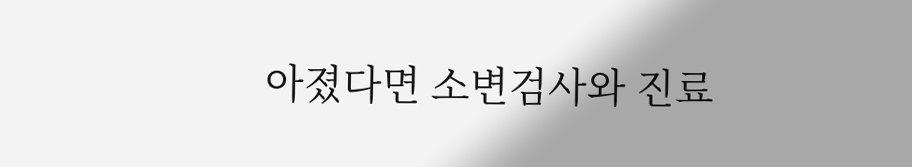아졌다면 소변검사와 진료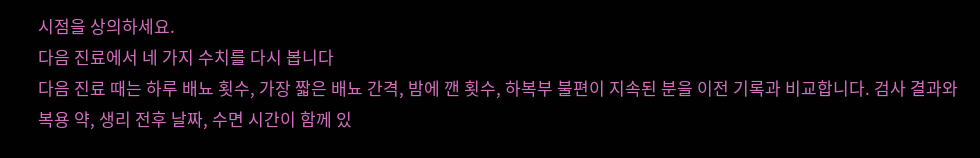시점을 상의하세요.
다음 진료에서 네 가지 수치를 다시 봅니다
다음 진료 때는 하루 배뇨 횟수, 가장 짧은 배뇨 간격, 밤에 깬 횟수, 하복부 불편이 지속된 분을 이전 기록과 비교합니다. 검사 결과와 복용 약, 생리 전후 날짜, 수면 시간이 함께 있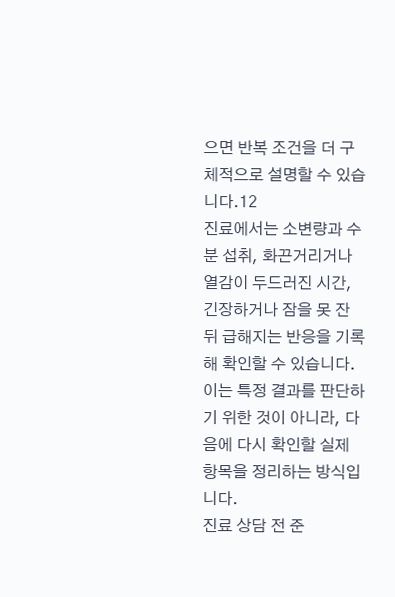으면 반복 조건을 더 구체적으로 설명할 수 있습니다.12
진료에서는 소변량과 수분 섭취, 화끈거리거나 열감이 두드러진 시간, 긴장하거나 잠을 못 잔 뒤 급해지는 반응을 기록해 확인할 수 있습니다. 이는 특정 결과를 판단하기 위한 것이 아니라, 다음에 다시 확인할 실제 항목을 정리하는 방식입니다.
진료 상담 전 준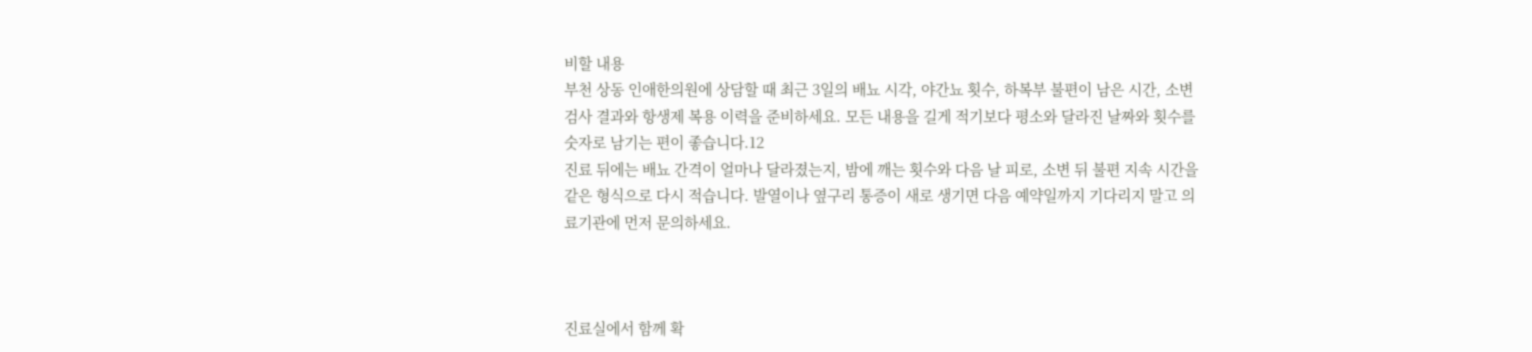비할 내용
부천 상동 인애한의원에 상담할 때 최근 3일의 배뇨 시각, 야간뇨 횟수, 하복부 불편이 남은 시간, 소변검사 결과와 항생제 복용 이력을 준비하세요. 모든 내용을 길게 적기보다 평소와 달라진 날짜와 횟수를 숫자로 남기는 편이 좋습니다.12
진료 뒤에는 배뇨 간격이 얼마나 달라졌는지, 밤에 깨는 횟수와 다음 날 피로, 소변 뒤 불편 지속 시간을 같은 형식으로 다시 적습니다. 발열이나 옆구리 통증이 새로 생기면 다음 예약일까지 기다리지 말고 의료기관에 먼저 문의하세요.



진료실에서 함께 확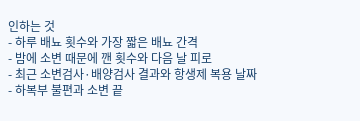인하는 것
- 하루 배뇨 횟수와 가장 짧은 배뇨 간격
- 밤에 소변 때문에 깬 횟수와 다음 날 피로
- 최근 소변검사·배양검사 결과와 항생제 복용 날짜
- 하복부 불편과 소변 끝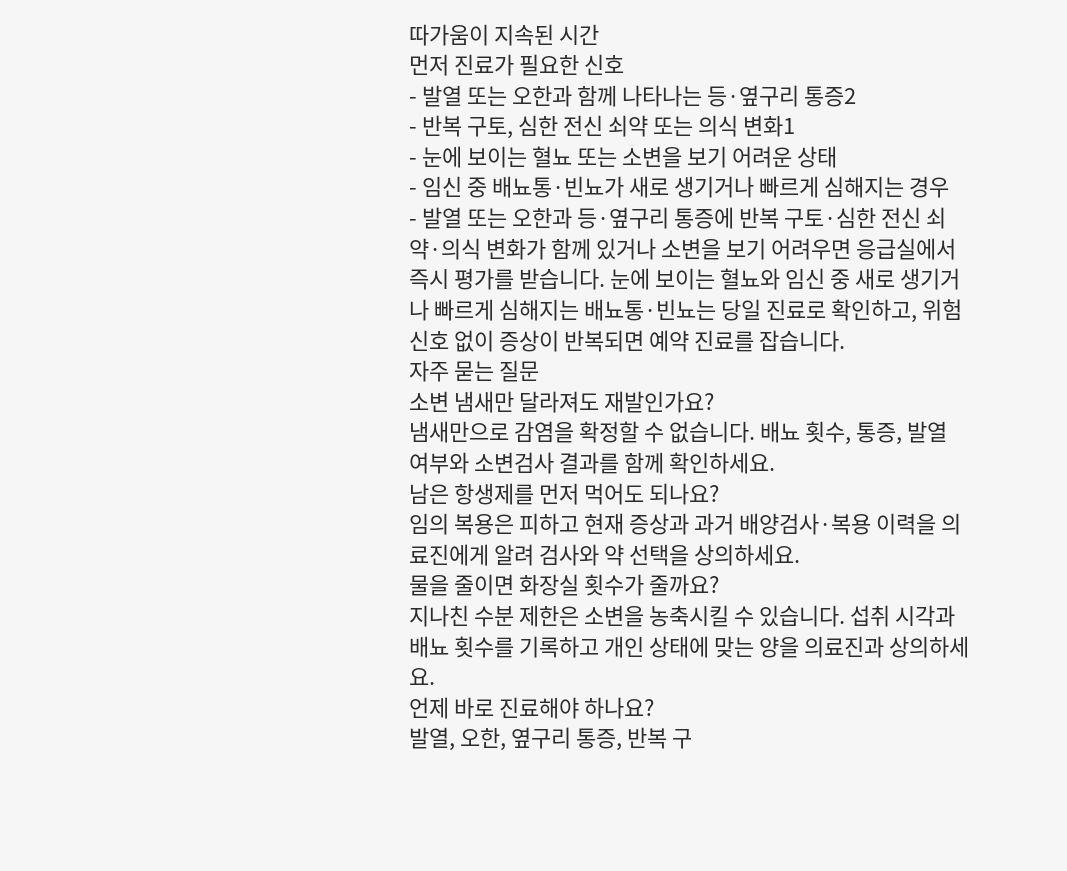따가움이 지속된 시간
먼저 진료가 필요한 신호
- 발열 또는 오한과 함께 나타나는 등·옆구리 통증2
- 반복 구토, 심한 전신 쇠약 또는 의식 변화1
- 눈에 보이는 혈뇨 또는 소변을 보기 어려운 상태
- 임신 중 배뇨통·빈뇨가 새로 생기거나 빠르게 심해지는 경우
- 발열 또는 오한과 등·옆구리 통증에 반복 구토·심한 전신 쇠약·의식 변화가 함께 있거나 소변을 보기 어려우면 응급실에서 즉시 평가를 받습니다. 눈에 보이는 혈뇨와 임신 중 새로 생기거나 빠르게 심해지는 배뇨통·빈뇨는 당일 진료로 확인하고, 위험 신호 없이 증상이 반복되면 예약 진료를 잡습니다.
자주 묻는 질문
소변 냄새만 달라져도 재발인가요?
냄새만으로 감염을 확정할 수 없습니다. 배뇨 횟수, 통증, 발열 여부와 소변검사 결과를 함께 확인하세요.
남은 항생제를 먼저 먹어도 되나요?
임의 복용은 피하고 현재 증상과 과거 배양검사·복용 이력을 의료진에게 알려 검사와 약 선택을 상의하세요.
물을 줄이면 화장실 횟수가 줄까요?
지나친 수분 제한은 소변을 농축시킬 수 있습니다. 섭취 시각과 배뇨 횟수를 기록하고 개인 상태에 맞는 양을 의료진과 상의하세요.
언제 바로 진료해야 하나요?
발열, 오한, 옆구리 통증, 반복 구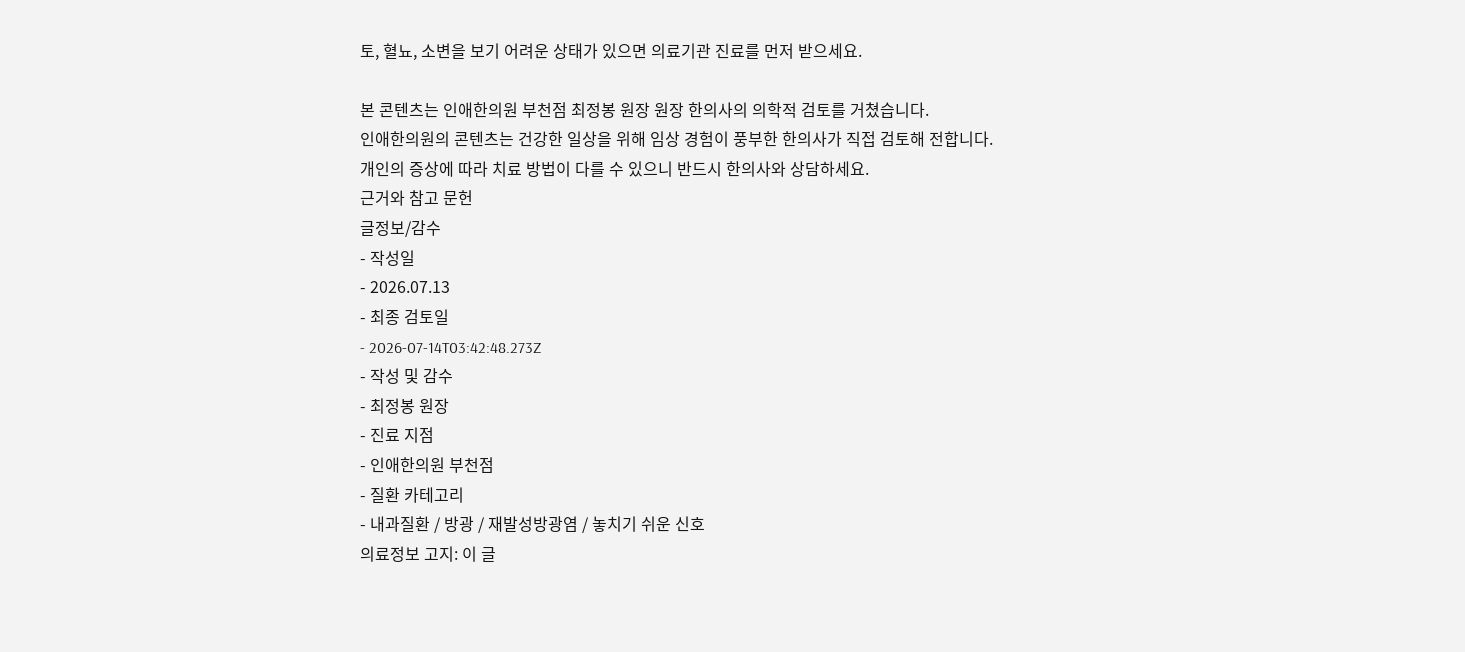토, 혈뇨, 소변을 보기 어려운 상태가 있으면 의료기관 진료를 먼저 받으세요.

본 콘텐츠는 인애한의원 부천점 최정봉 원장 원장 한의사의 의학적 검토를 거쳤습니다.
인애한의원의 콘텐츠는 건강한 일상을 위해 임상 경험이 풍부한 한의사가 직접 검토해 전합니다.
개인의 증상에 따라 치료 방법이 다를 수 있으니 반드시 한의사와 상담하세요.
근거와 참고 문헌
글정보/감수
- 작성일
- 2026.07.13
- 최종 검토일
- 2026-07-14T03:42:48.273Z
- 작성 및 감수
- 최정봉 원장
- 진료 지점
- 인애한의원 부천점
- 질환 카테고리
- 내과질환 / 방광 / 재발성방광염 / 놓치기 쉬운 신호
의료정보 고지: 이 글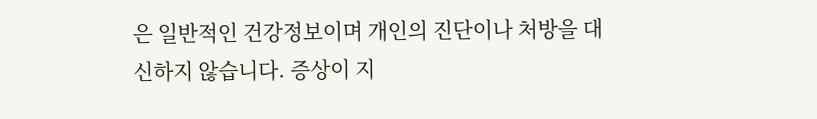은 일반적인 건강정보이며 개인의 진단이나 처방을 대신하지 않습니다. 증상이 지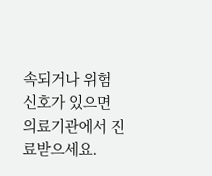속되거나 위험 신호가 있으면 의료기관에서 진료받으세요.